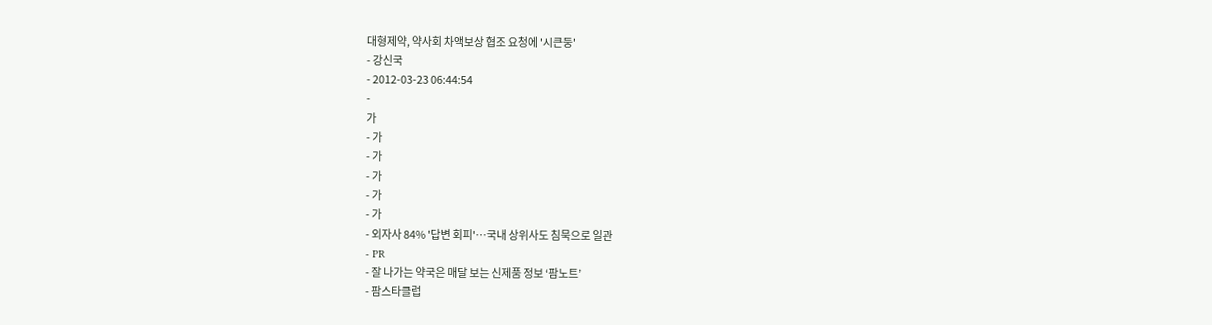대형제약, 약사회 차액보상 협조 요청에 '시큰둥'
- 강신국
- 2012-03-23 06:44:54
-
가
- 가
- 가
- 가
- 가
- 가
- 외자사 84% '답변 회피'…국내 상위사도 침묵으로 일관
- PR
- 잘 나가는 약국은 매달 보는 신제품 정보 ‘팜노트’
- 팜스타클럽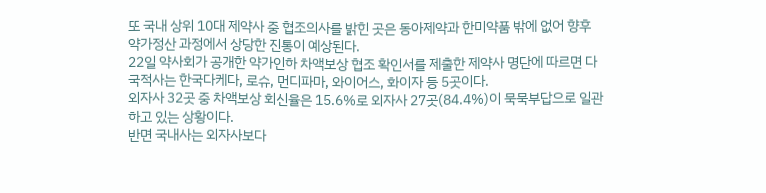또 국내 상위 10대 제약사 중 협조의사를 밝힌 곳은 동아제약과 한미약품 밖에 없어 향후 약가정산 과정에서 상당한 진통이 예상된다.
22일 약사회가 공개한 약가인하 차액보상 협조 확인서를 제출한 제약사 명단에 따르면 다국적사는 한국다케다, 로슈, 먼디파마, 와이어스, 화이자 등 5곳이다.
외자사 32곳 중 차액보상 회신율은 15.6%로 외자사 27곳(84.4%)이 묵묵부답으로 일관하고 있는 상황이다.
반면 국내사는 외자사보다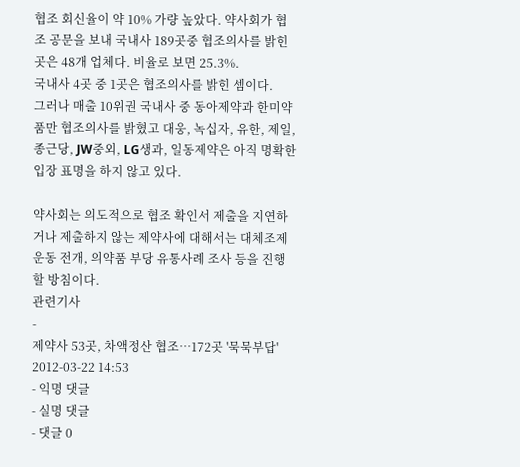협조 회신율이 약 10% 가량 높았다. 약사회가 협조 공문을 보내 국내사 189곳중 협조의사를 밝힌 곳은 48개 업체다. 비율로 보면 25.3%.
국내사 4곳 중 1곳은 협조의사를 밝힌 셈이다.
그러나 매출 10위권 국내사 중 동아제약과 한미약품만 협조의사를 밝혔고 대웅, 녹십자, 유한, 제일, 종근당, JW중외, LG생과, 일동제약은 아직 명확한 입장 표명을 하지 않고 있다.

약사회는 의도적으로 협조 확인서 제출을 지연하거나 제출하지 않는 제약사에 대해서는 대체조제 운동 전개, 의약품 부당 유통사례 조사 등을 진행할 방침이다.
관련기사
-
제약사 53곳, 차액정산 협조…172곳 '묵묵부답'
2012-03-22 14:53
- 익명 댓글
- 실명 댓글
- 댓글 0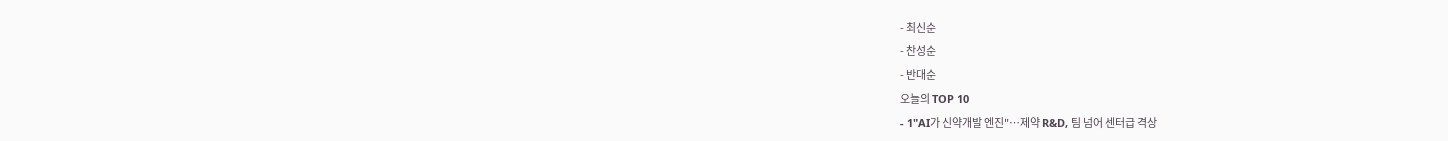- 최신순
- 찬성순
- 반대순
오늘의 TOP 10
- 1"AI가 신약개발 엔진"…제약 R&D, 팀 넘어 센터급 격상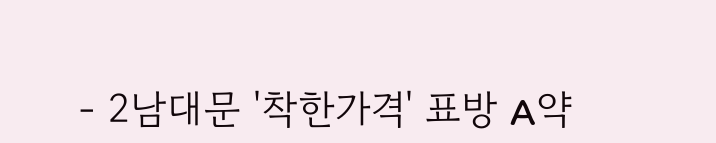- 2남대문 '착한가격' 표방 A약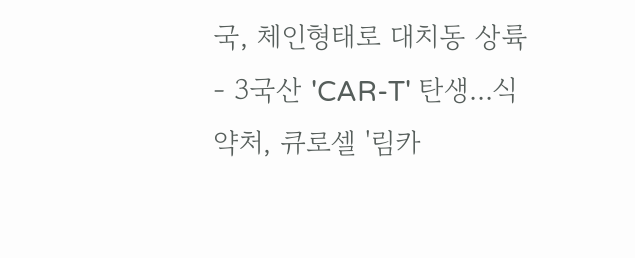국, 체인형태로 대치동 상륙
- 3국산 'CAR-T' 탄생...식약처, 큐로셀 '림카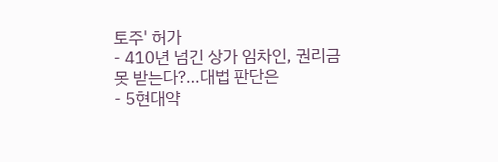토주' 허가
- 410년 넘긴 상가 임차인, 권리금 못 받는다?…대법 판단은
- 5현대약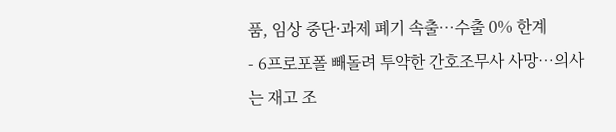품, 임상 중단·과제 폐기 속출…수출 0% 한계
- 6프로포폴 빼돌려 투약한 간호조무사 사망…의사는 재고 조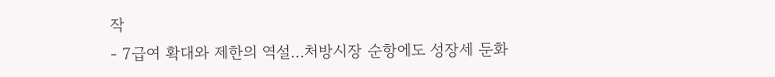작
- 7급여 확대와 제한의 역설…처방시장 순항에도 성장세 둔화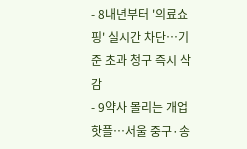- 8내년부터 '의료쇼핑' 실시간 차단…기준 초과 청구 즉시 삭감
- 9약사 몰리는 개업 핫플…서울 중구·송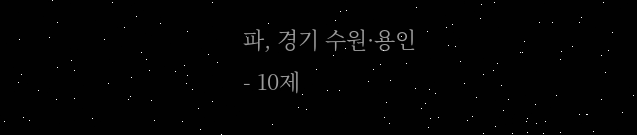파, 경기 수원·용인
- 10제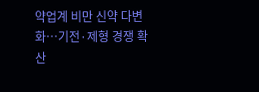약업계 비만 신약 다변화…기전·제형 경쟁 확산